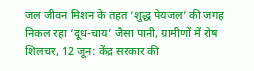जल जीवन मिशन के तहत ‘शुद्ध पेयजल’ की जगह निकल रहा ‘दूध-चाय’ जैसा पानी, ग्रामीणों में रोष
शिलचर, 12 जून: केंद्र सरकार की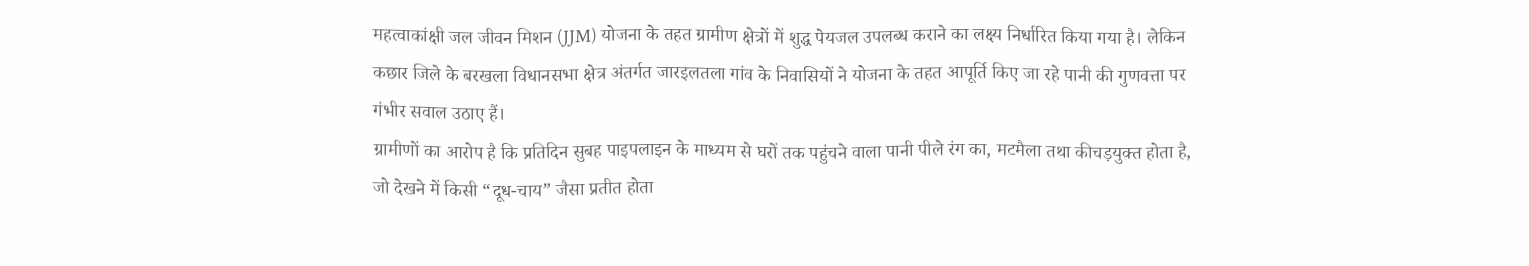महत्वाकांक्षी जल जीवन मिशन (JJM) योजना के तहत ग्रामीण क्षेत्रों में शुद्ध पेयजल उपलब्ध कराने का लक्ष्य निर्धारित किया गया है। लेकिन कछार जिले के बरखला विधानसभा क्षेत्र अंतर्गत जारइलतला गांव के निवासियों ने योजना के तहत आपूर्ति किए जा रहे पानी की गुणवत्ता पर गंभीर सवाल उठाए हैं।
ग्रामीणों का आरोप है कि प्रतिदिन सुबह पाइपलाइन के माध्यम से घरों तक पहुंचने वाला पानी पीले रंग का, मटमैला तथा कीचड़युक्त होता है, जो देखने में किसी “दूध-चाय” जैसा प्रतीत होता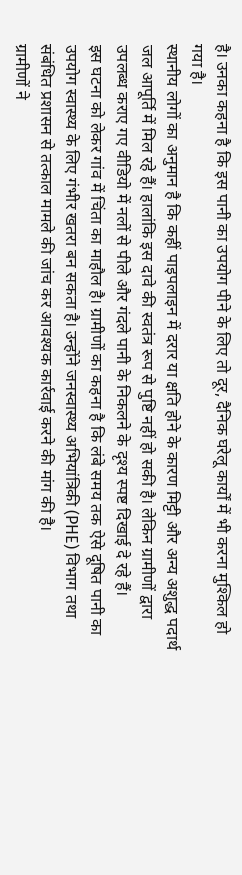है। उनका कहना है कि इस पानी का उपयोग पीने के लिए तो दूर, दैनिक घरेलू कार्यों में भी करना मुश्किल हो गया है।
स्थानीय लोगों का अनुमान है कि कहीं पाइपलाइन में दरार या क्षति होने के कारण मिट्टी और अन्य अशुद्ध पदार्थ जल आपूर्ति में मिल रहे हैं। हालांकि इस दावे की स्वतंत्र रूप से पुष्टि नहीं हो सकी है। लेकिन ग्रामीणों द्वारा उपलब्ध कराए गए वीडियो में नलों से पीले और गंदले पानी के निकलने के दृश्य स्पष्ट दिखाई दे रहे हैं।
इस घटना को लेकर गांव में चिंता का माहौल है। ग्रामीणों का कहना है कि लंबे समय तक ऐसे दूषित पानी का उपयोग स्वास्थ्य के लिए गंभीर खतरा बन सकता है। उन्होंने जनस्वास्थ्य अभियांत्रिकी (PHE) विभाग तथा संबंधित प्रशासन से तत्काल मामले की जांच कर आवश्यक कार्रवाई करने की मांग की है।
ग्रामीणों ने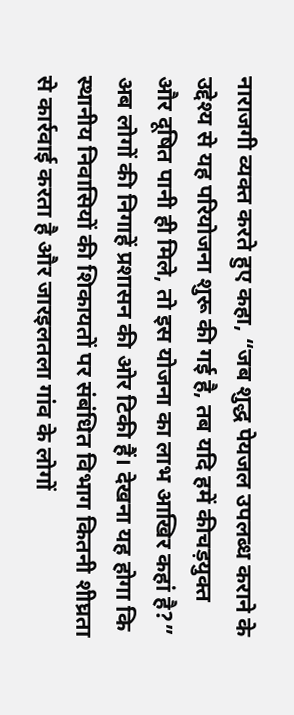नाराजगी व्यक्त करते हुए कहा, “जब शुद्ध पेयजल उपलब्ध कराने के उद्देश्य से यह परियोजना शुरू की गई है, तब यदि हमें कीचड़युक्त और दूषित पानी ही मिले, तो इस योजना का लाभ आखिर कहां है?”
अब लोगों की निगाहें प्रशासन की ओर टिकी हैं। देखना यह होगा कि स्थानीय निवासियों की शिकायतों पर संबंधित विभाग कितनी शीघ्रता से कार्रवाई करता है और जारइलतला गांव के लोगों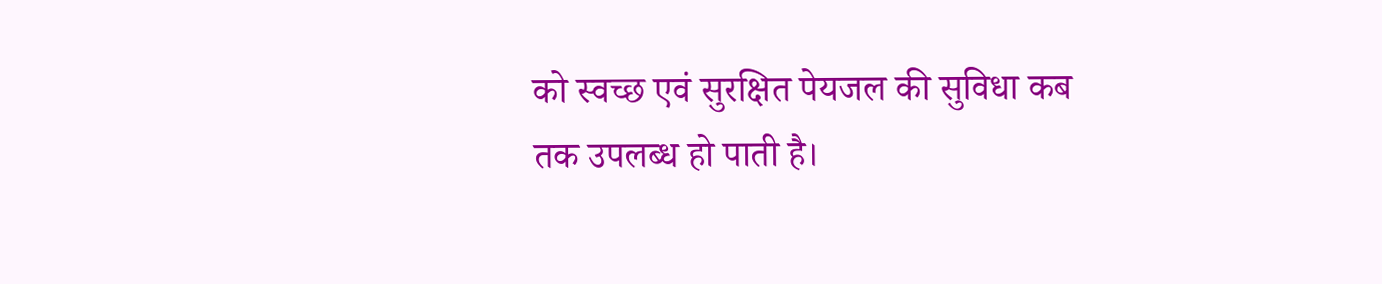को स्वच्छ एवं सुरक्षित पेयजल की सुविधा कब तक उपलब्ध हो पाती है।